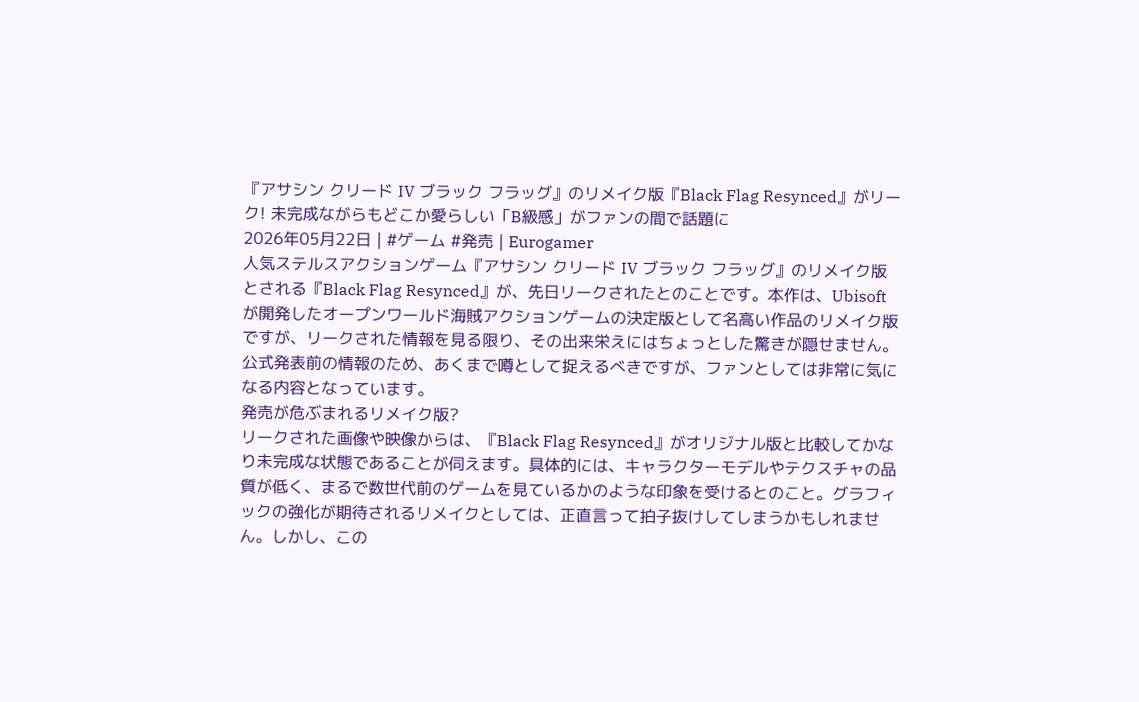『アサシン クリード IV ブラック フラッグ』のリメイク版『Black Flag Resynced』がリーク! 未完成ながらもどこか愛らしい「B級感」がファンの間で話題に
2026年05月22日 | #ゲーム #発売 | Eurogamer
人気ステルスアクションゲーム『アサシン クリード IV ブラック フラッグ』のリメイク版とされる『Black Flag Resynced』が、先日リークされたとのことです。本作は、Ubisoftが開発したオープンワールド海賊アクションゲームの決定版として名高い作品のリメイク版ですが、リークされた情報を見る限り、その出来栄えにはちょっとした驚きが隠せません。公式発表前の情報のため、あくまで噂として捉えるべきですが、ファンとしては非常に気になる内容となっています。
発売が危ぶまれるリメイク版?
リークされた画像や映像からは、『Black Flag Resynced』がオリジナル版と比較してかなり未完成な状態であることが伺えます。具体的には、キャラクターモデルやテクスチャの品質が低く、まるで数世代前のゲームを見ているかのような印象を受けるとのこと。グラフィックの強化が期待されるリメイクとしては、正直言って拍子抜けしてしまうかもしれません。しかし、この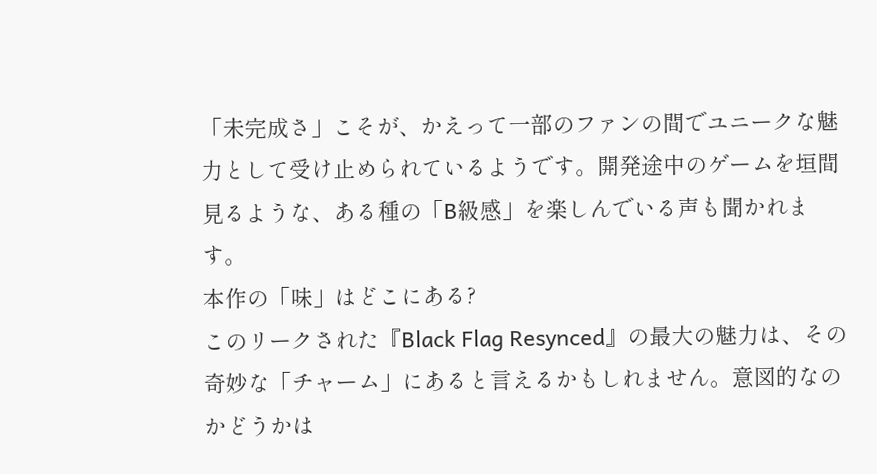「未完成さ」こそが、かえって一部のファンの間でユニークな魅力として受け止められているようです。開発途中のゲームを垣間見るような、ある種の「B級感」を楽しんでいる声も聞かれます。
本作の「味」はどこにある?
このリークされた『Black Flag Resynced』の最大の魅力は、その奇妙な「チャーム」にあると言えるかもしれません。意図的なのかどうかは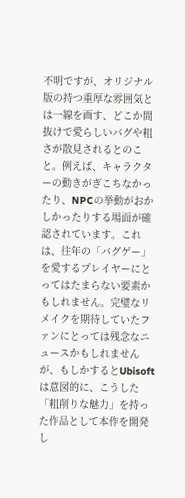不明ですが、オリジナル版の持つ重厚な雰囲気とは一線を画す、どこか間抜けで愛らしいバグや粗さが散見されるとのこと。例えば、キャラクターの動きがぎこちなかったり、NPCの挙動がおかしかったりする場面が確認されています。これは、往年の「バグゲー」を愛するプレイヤーにとってはたまらない要素かもしれません。完璧なリメイクを期待していたファンにとっては残念なニュースかもしれませんが、もしかするとUbisoftは意図的に、こうした「粗削りな魅力」を持った作品として本作を開発し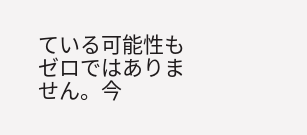ている可能性もゼロではありません。今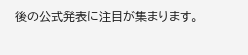後の公式発表に注目が集まります。